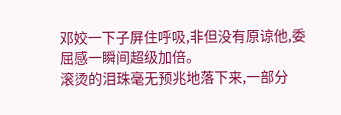邓姣一下子屏住呼吸,非但没有原谅他,委屈感一瞬间超级加倍。
滚烫的泪珠毫无预兆地落下来,一部分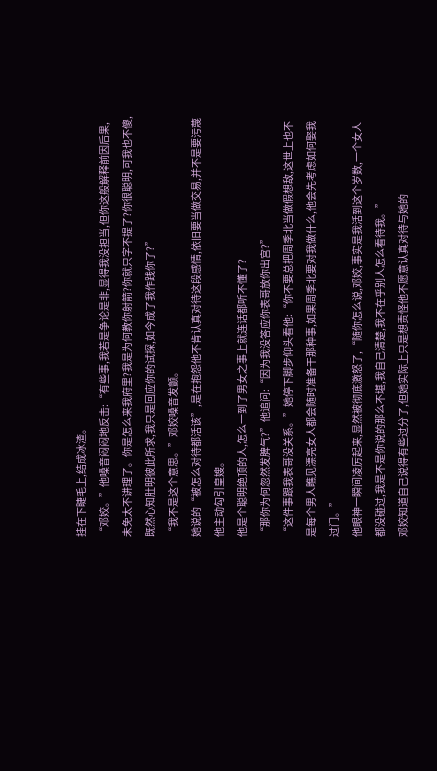挂在下睫毛上,结成冰渣。
“邓姣。”他嗓音闷闷地反击:“有些事,我若是争论是非,显得我没担当,但你这般解释前因后果,未免太不讲理了。你是怎么来我府里?我是为何教你射箭?你就只字不提了?你很聪明,可我也不傻,既然心知肚明彼此所求,我只是回应你的试探,如今成了我作践你了?”
“我不是这个意思。”邓姣嗓音发颤。
她说的“被怎么对待都活该”,是在抱怨他不肯认真对待这段感情,依旧要当做交易,并不是要污蔑他主动勾引皇嫂。
他是个聪明绝顶的人,怎么一到了男女之事上就连话都听不懂了?
“那你为何忽然发脾气?”他追问:“因为我没答应你表哥放你出宫?”
“这件事跟我表哥没关系。”她停下脚步仰头看他:“你不要总把周季北当做假想敌,这世上也不是每个男人瞧见漂亮女人都会随时准备干那种事,如果周季北要对我做什么,他会先考虑如何娶我过门。”
他眼神一瞬间凌厉起来,显然被彻底激怒了,“随你怎么说,邓姣,事实是我活到这个岁数,一个女人都没碰过,我是不是你说的那么不堪,我自己清楚,我不在乎别人怎么看待我。”
邓姣知道自己说得有些过分了,但她实际上只是想责怪他不愿意认真对待与她的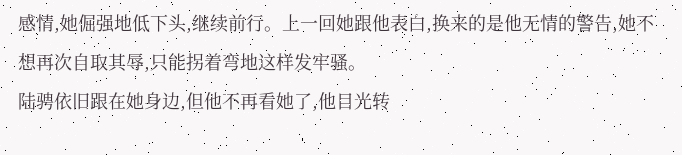感情,她倔强地低下头,继续前行。上一回她跟他表白,换来的是他无情的警告,她不想再次自取其辱,只能拐着弯地这样发牢骚。
陆骋依旧跟在她身边,但他不再看她了,他目光转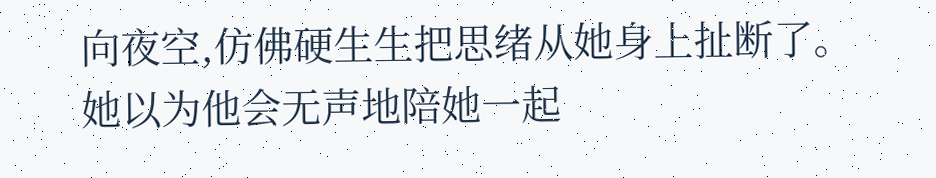向夜空,仿佛硬生生把思绪从她身上扯断了。
她以为他会无声地陪她一起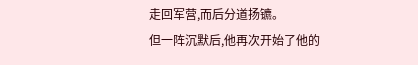走回军营,而后分道扬镳。
但一阵沉默后,他再次开始了他的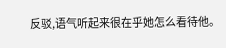反驳,语气听起来很在乎她怎么看待他。